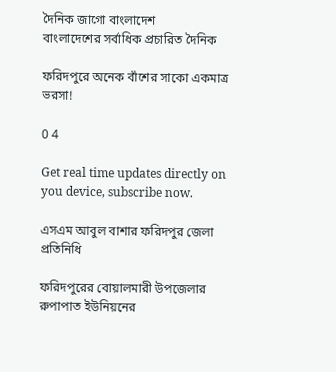দৈনিক জাগো বাংলাদেশ
বাংলাদেশের সর্বাধিক প্রচারিত দৈনিক

ফরিদপুরে অনেক বাঁশের সাকো একমাত্র ভরসা!

0 4

Get real time updates directly on you device, subscribe now.

এসএম আবুল বাশার ফরিদপুর জেলা প্রতিনিধি

ফরিদপুরের বোয়ালমারী উপজেলার রুপাপাত ইউনিয়নের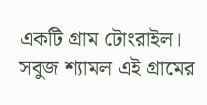একটি গ্রাম টোংরাইল। সবুজ শ্যামল এই গ্রামের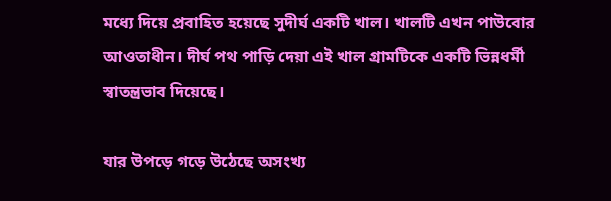মধ্যে দিয়ে প্রবাহিত হয়েছে সুদীর্ঘ একটি খাল। খালটি এখন পাউবোর আওতাধীন। দীর্ঘ পথ পাড়ি দেয়া এই খাল গ্রামটিকে একটি ভিন্নধর্মী স্বাতন্ত্রভাব দিয়েছে।

যার উপড়ে গড়ে উঠেছে অসংখ্য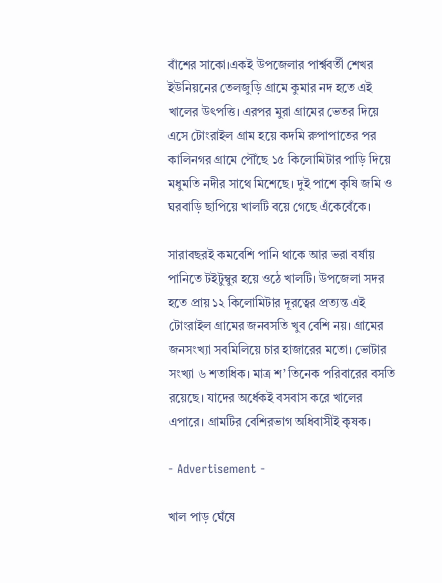বাঁশের সাকো।একই উপজেলার পার্শ্ববর্তী শেখর ইউনিয়নের তেলজুড়ি গ্রামে কুমার নদ হতে এই খালের উৎপত্তি। এরপর মুরা গ্রামের ভেতর দিয়ে এসে টোংরাইল গ্রাম হয়ে কদমি রুপাপাতের পর কালিনগর গ্রামে পৌঁছে ১৫ কিলোমিটার পাড়ি দিয়ে মধুমতি নদীর সাথে মিশেছে। দুই পাশে কৃষি জমি ও ঘরবাড়ি ছাপিয়ে খালটি বয়ে গেছে এঁকেবেঁকে।

সারাবছরই কমবেশি পানি থাকে আর ভরা বর্ষায় পানিতে টইটুম্বুর হয়ে ওঠে খালটি। উপজেলা সদর হতে প্রায় ১২ কিলোমিটার দূরত্বের প্রত্যন্ত এই টোংরাইল গ্রামের জনবসতি খুব বেশি নয়। গ্রামের জনসংখ্যা সবমিলিয়ে চার হাজারের মতো। ভোটার সংখ্যা ৬ শতাধিক। মাত্র শ’ তিনেক পরিবারের বসতি রয়েছে। যাদের অর্ধেকই বসবাস করে খালের এপারে। গ্রামটির বেশিরভাগ অধিবাসীই কৃষক।

- Advertisement -

খাল পাড় ঘেঁষে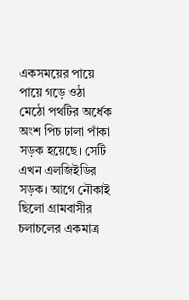একসময়ের পায়ে পায়ে গড়ে ওঠা মেঠো পথটির অর্ধেক অংশ পিচ ঢালা পাঁকা সড়ক হয়েছে। সেটি এখন এলজিইডির সড়ক। আগে নৌকাই ছিলো গ্রামবাসীর চলাচলের একমাত্র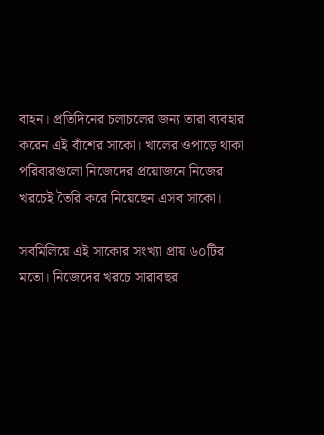বাহন। প্রতিদিনের চলাচলের জন্য তারা ব্যবহার করেন এই বাঁশের সাকো। খালের ওপাড়ে থাকা পরিবারগুলো নিজেদের প্রয়োজনে নিজের খরচেই তৈরি করে নিয়েছেন এসব সাকো।

সবমিলিয়ে এই সাকোর সংখ্যা প্রায় ৬০টির মতো। নিজেদের খরচে সারাবছর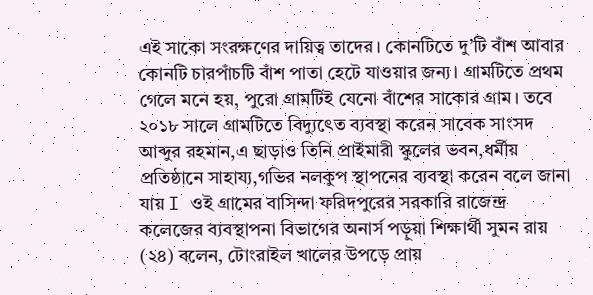এই সাকো সংরক্ষণের দায়িত্ব তাদের। কোনটিতে দু’টি বাঁশ আবার কোনটি চারপাঁচটি বাঁশ পাতা হেটে যাওয়ার জন্য। গ্রামটিতে প্রথম গেলে মনে হয়, পুরো গ্রামটিই যেনো বাঁশের সাকোর গ্রাম। তবে ২০১৮ সালে গ্রামটিতে বিদ্যুৎেত ব্যবস্থা করেন সাবেক সাংসদ আব্দুর রহমান,এ ছাড়াও তিনি প্রাইমারী স্কুলের ভবন,ধর্মীয় প্রতিষ্ঠানে সাহায্য,গভির নলকুপ স্থাপনের ব্যবস্থা করেন বলে জানা যায় I ওই গ্রামের বাসিন্দা ফরিদপুরের সরকারি রাজেন্দ্র কলেজের ব্যবস্থাপনা বিভাগের অনার্স পড়ুয়া শিক্ষার্থী সুমন রায় (২৪) বলেন, টোংরাইল খালের উপড়ে প্রায়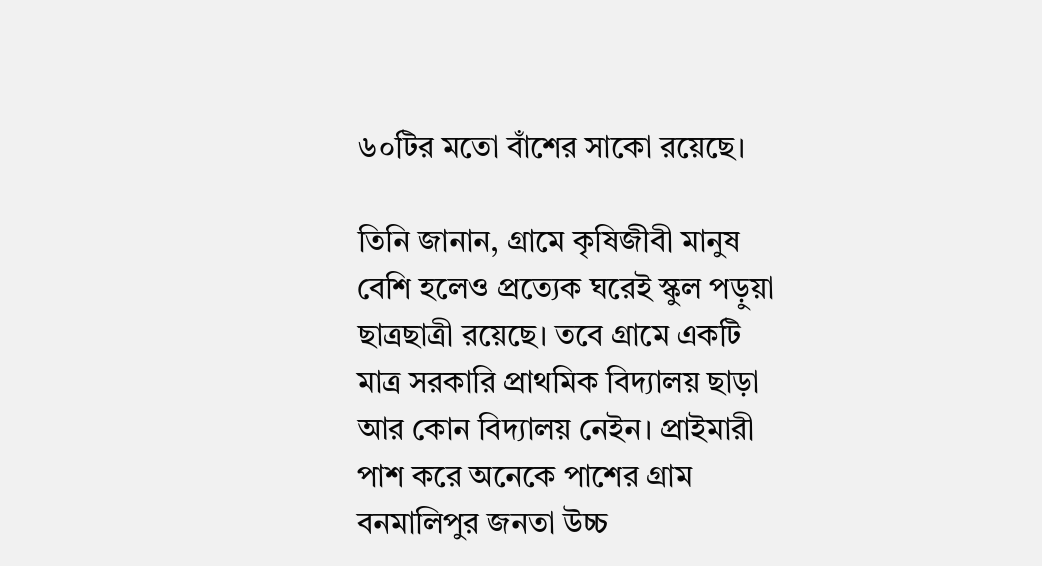৬০টির মতো বাঁশের সাকো রয়েছে।

তিনি জানান, গ্রামে কৃষিজীবী মানুষ বেশি হলেও প্রত্যেক ঘরেই স্কুল পড়ুয়া ছাত্রছাত্রী রয়েছে। তবে গ্রামে একটি মাত্র সরকারি প্রাথমিক বিদ্যালয় ছাড়া আর কোন বিদ্যালয় নেইন। প্রাইমারী পাশ করে অনেকে পাশের গ্রাম বনমালিপুর জনতা উচ্চ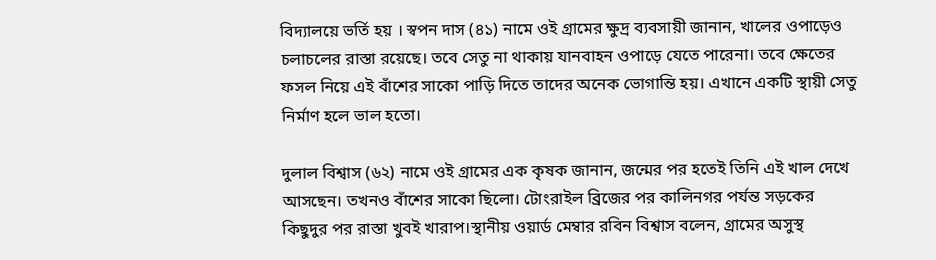বিদ্যালয়ে ভর্তি হয় । স্বপন দাস (৪১) নামে ওই গ্রামের ক্ষুদ্র ব্যবসায়ী জানান, খালের ওপাড়েও চলাচলের রাস্তা রয়েছে। তবে সেতু না থাকায় যানবাহন ওপাড়ে যেতে পারেনা। তবে ক্ষেতের ফসল নিয়ে এই বাঁশের সাকো পাড়ি দিতে তাদের অনেক ভোগান্তি হয়। এখানে একটি স্থায়ী সেতু নির্মাণ হলে ভাল হতো।

দুলাল বিশ্বাস (৬২) নামে ওই গ্রামের এক কৃষক জানান, জন্মের পর হতেই তিনি এই খাল দেখে আসছেন। তখনও বাঁশের সাকো ছিলো। টোংরাইল ব্রিজের পর কালিনগর পর্যন্ত সড়কের কিছুদুর পর রাস্তা খুবই খারাপ।স্থানীয় ওয়ার্ড মেম্বার রবিন বিশ্বাস বলেন, গ্রামের অসুস্থ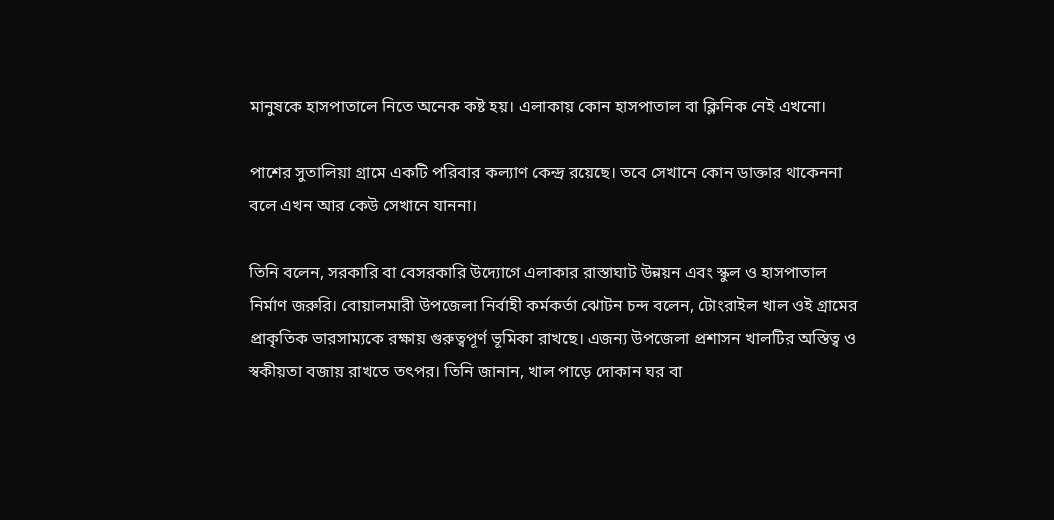মানুষকে হাসপাতালে নিতে অনেক কষ্ট হয়। এলাকায় কোন হাসপাতাল বা ক্লিনিক নেই এখনো।

পাশের সুতালিয়া গ্রামে একটি পরিবার কল্যাণ কেন্দ্র রয়েছে। তবে সেখানে কোন ডাক্তার থাকেননা বলে এখন আর কেউ সেখানে যাননা।

তিনি বলেন, সরকারি বা বেসরকারি উদ্যোগে এলাকার রাস্তাঘাট উন্নয়ন এবং স্কুল ও হাসপাতাল নির্মাণ জরুরি। বোয়ালমারী উপজেলা নির্বাহী কর্মকর্তা ঝোটন চন্দ বলেন, টোংরাইল খাল ওই গ্রামের প্রাকৃতিক ভারসাম্যকে রক্ষায় গুরুত্বপূর্ণ ভূমিকা রাখছে। এজন্য উপজেলা প্রশাসন খালটির অস্তিত্ব ও স্বকীয়তা বজায় রাখতে তৎপর। তিনি জানান, খাল পাড়ে দোকান ঘর বা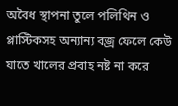অবৈধ স্থাপনা তুলে পলিথিন ও প্লাস্টিকসহ অন্যান্য বজ্র ফেলে কেউ যাতে খালের প্রবাহ নষ্ট না করে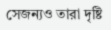সেজন্যও তারা দৃষ্টি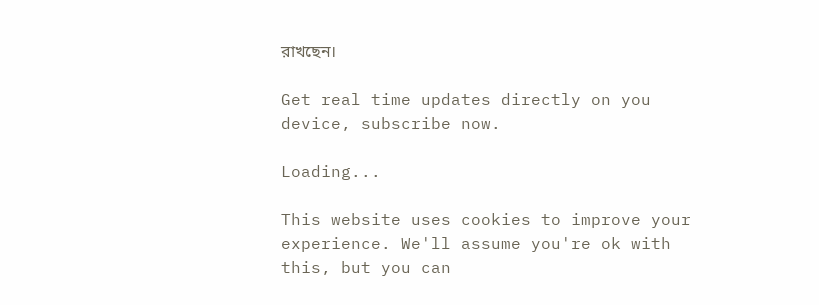রাখছেন।

Get real time updates directly on you device, subscribe now.

Loading...

This website uses cookies to improve your experience. We'll assume you're ok with this, but you can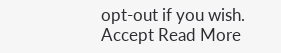opt-out if you wish. Accept Read More